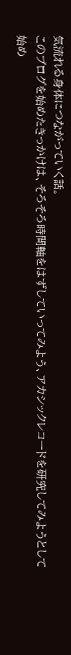気流れる身体につながっていく話。
このブログを始めたきっかけは、そろそろ時間軸をはずしていってみよう、アカシックレコードを研究してみようとして始め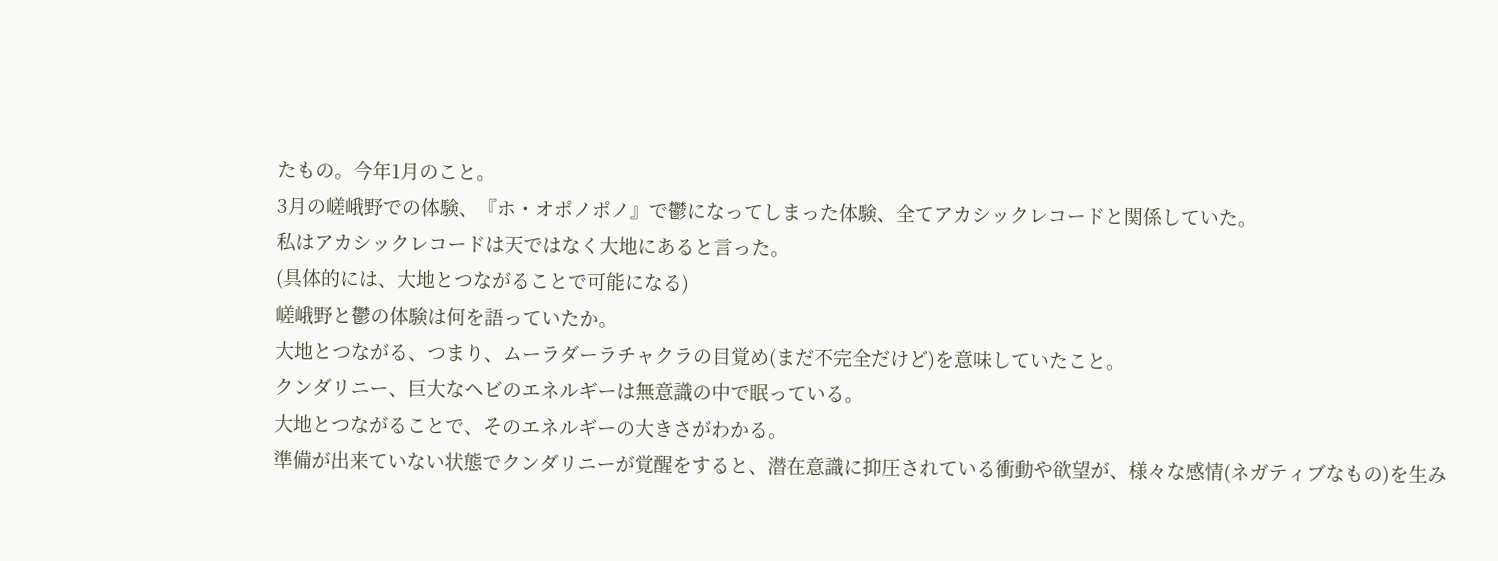たもの。今年1月のこと。
3月の嵯峨野での体験、『ホ・オポノポノ』で鬱になってしまった体験、全てアカシックレコードと関係していた。
私はアカシックレコードは天ではなく大地にあると言った。
(具体的には、大地とつながることで可能になる)
嵯峨野と鬱の体験は何を語っていたか。
大地とつながる、つまり、ムーラダーラチャクラの目覚め(まだ不完全だけど)を意味していたこと。
クンダリニー、巨大なヘビのエネルギーは無意識の中で眠っている。
大地とつながることで、そのエネルギーの大きさがわかる。
準備が出来ていない状態でクンダリニーが覚醒をすると、潜在意識に抑圧されている衝動や欲望が、様々な感情(ネガティブなもの)を生み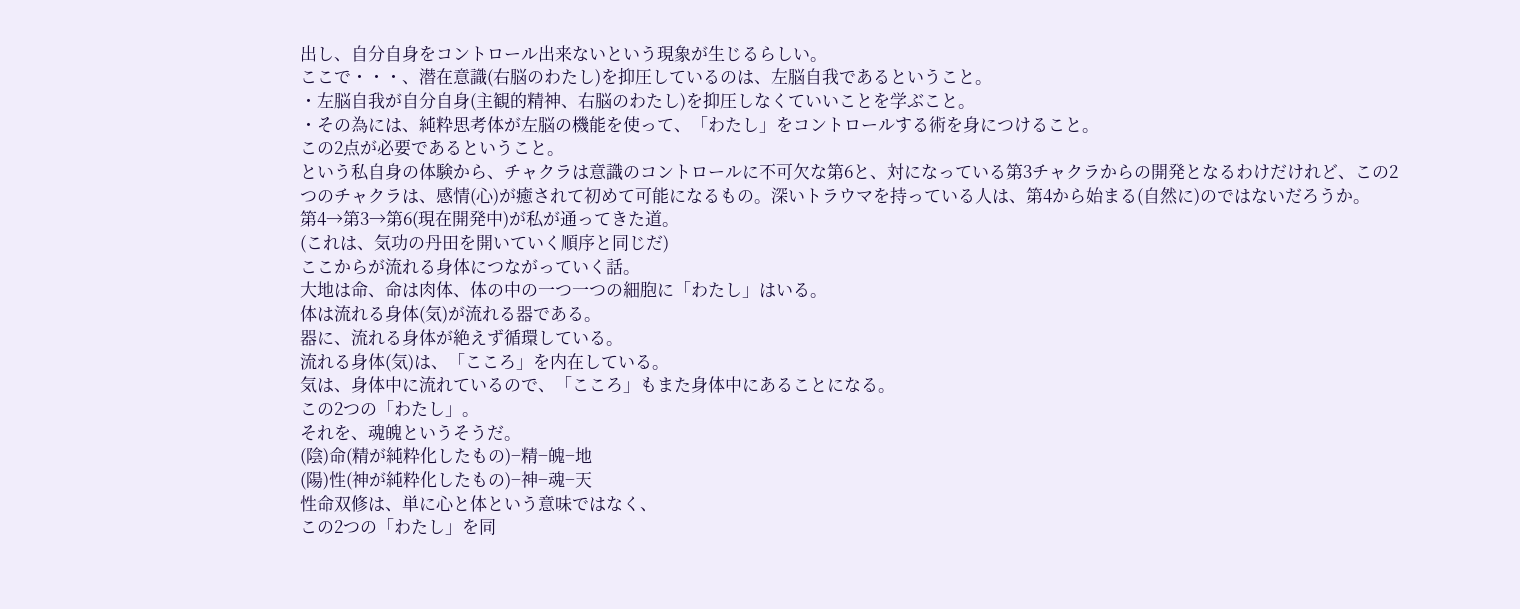出し、自分自身をコントロール出来ないという現象が生じるらしい。
ここで・・・、潜在意識(右脳のわたし)を抑圧しているのは、左脳自我であるということ。
・左脳自我が自分自身(主観的精神、右脳のわたし)を抑圧しなくていいことを学ぶこと。
・その為には、純粋思考体が左脳の機能を使って、「わたし」をコントロールする術を身につけること。
この2点が必要であるということ。
という私自身の体験から、チャクラは意識のコントロールに不可欠な第6と、対になっている第3チャクラからの開発となるわけだけれど、この2つのチャクラは、感情(心)が癒されて初めて可能になるもの。深いトラウマを持っている人は、第4から始まる(自然に)のではないだろうか。
第4→第3→第6(現在開発中)が私が通ってきた道。
(これは、気功の丹田を開いていく順序と同じだ)
ここからが流れる身体につながっていく話。
大地は命、命は肉体、体の中の一つ一つの細胞に「わたし」はいる。
体は流れる身体(気)が流れる器である。
器に、流れる身体が絶えず循環している。
流れる身体(気)は、「こころ」を内在している。
気は、身体中に流れているので、「こころ」もまた身体中にあることになる。
この2つの「わたし」。
それを、魂魄というそうだ。
(陰)命(精が純粋化したもの)−精−魄−地
(陽)性(神が純粋化したもの)−神−魂−天
性命双修は、単に心と体という意味ではなく、
この2つの「わたし」を同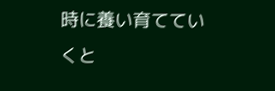時に養い育てていくと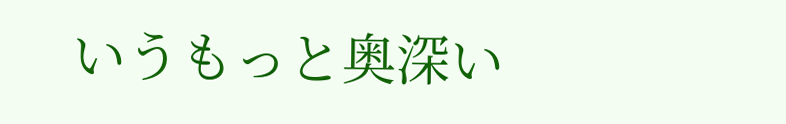いうもっと奥深い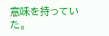意味を持っていた。